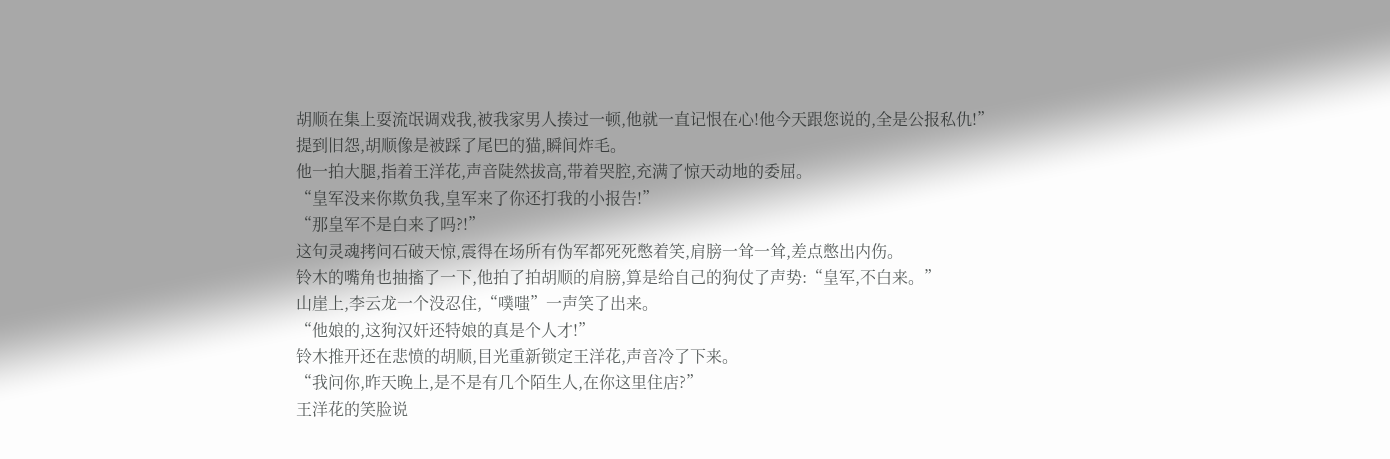胡顺在集上耍流氓调戏我,被我家男人揍过一顿,他就一直记恨在心!他今天跟您说的,全是公报私仇!”
提到旧怨,胡顺像是被踩了尾巴的猫,瞬间炸毛。
他一拍大腿,指着王洋花,声音陡然拔高,带着哭腔,充满了惊天动地的委屈。
“皇军没来你欺负我,皇军来了你还打我的小报告!”
“那皇军不是白来了吗?!”
这句灵魂拷问石破天惊,震得在场所有伪军都死死憋着笑,肩膀一耸一耸,差点憋出内伤。
铃木的嘴角也抽搐了一下,他拍了拍胡顺的肩膀,算是给自己的狗仗了声势:“皇军,不白来。”
山崖上,李云龙一个没忍住,“噗嗤”一声笑了出来。
“他娘的,这狗汉奸还特娘的真是个人才!”
铃木推开还在悲愤的胡顺,目光重新锁定王洋花,声音冷了下来。
“我问你,昨天晚上,是不是有几个陌生人,在你这里住店?”
王洋花的笑脸说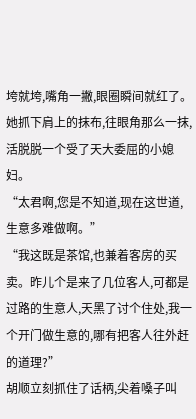垮就垮,嘴角一撇,眼圈瞬间就红了。
她抓下肩上的抹布,往眼角那么一抹,活脱脱一个受了天大委屈的小媳妇。
“太君啊,您是不知道,现在这世道,生意多难做啊。”
“我这既是茶馆,也兼着客房的买卖。昨儿个是来了几位客人,可都是过路的生意人,天黑了讨个住处,我一个开门做生意的,哪有把客人往外赶的道理?”
胡顺立刻抓住了话柄,尖着嗓子叫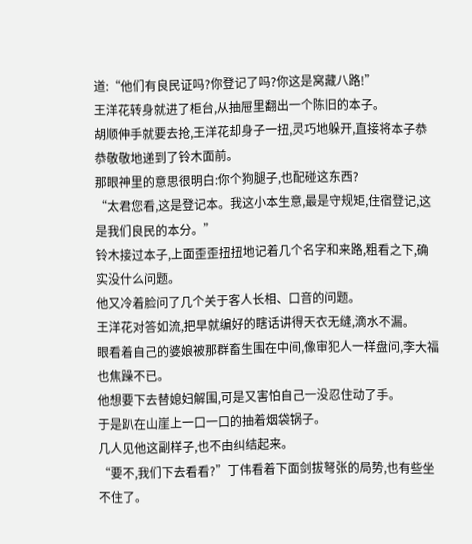道:“他们有良民证吗?你登记了吗?你这是窝藏八路!”
王洋花转身就进了柜台,从抽屉里翻出一个陈旧的本子。
胡顺伸手就要去抢,王洋花却身子一扭,灵巧地躲开,直接将本子恭恭敬敬地递到了铃木面前。
那眼神里的意思很明白:你个狗腿子,也配碰这东西?
“太君您看,这是登记本。我这小本生意,最是守规矩,住宿登记,这是我们良民的本分。”
铃木接过本子,上面歪歪扭扭地记着几个名字和来路,粗看之下,确实没什么问题。
他又冷着脸问了几个关于客人长相、口音的问题。
王洋花对答如流,把早就编好的瞎话讲得天衣无缝,滴水不漏。
眼看着自己的婆娘被那群畜生围在中间,像审犯人一样盘问,李大福也焦躁不已。
他想要下去替媳妇解围,可是又害怕自己一没忍住动了手。
于是趴在山崖上一口一口的抽着烟袋锅子。
几人见他这副样子,也不由纠结起来。
“要不,我们下去看看?”丁伟看着下面剑拔弩张的局势,也有些坐不住了。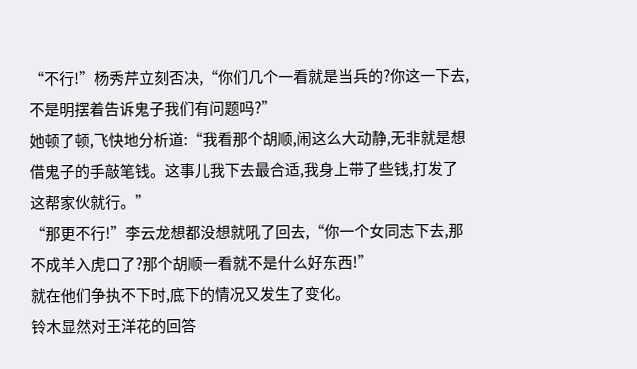“不行!”杨秀芹立刻否决,“你们几个一看就是当兵的?你这一下去,不是明摆着告诉鬼子我们有问题吗?”
她顿了顿,飞快地分析道:“我看那个胡顺,闹这么大动静,无非就是想借鬼子的手敲笔钱。这事儿我下去最合适,我身上带了些钱,打发了这帮家伙就行。”
“那更不行!”李云龙想都没想就吼了回去,“你一个女同志下去,那不成羊入虎口了?那个胡顺一看就不是什么好东西!”
就在他们争执不下时,底下的情况又发生了变化。
铃木显然对王洋花的回答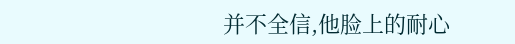并不全信,他脸上的耐心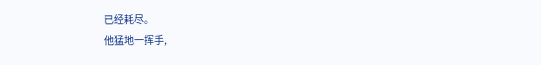已经耗尽。
他猛地一挥手,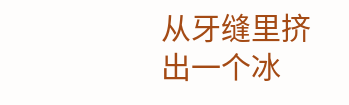从牙缝里挤出一个冰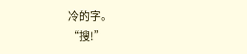冷的字。
“搜!”